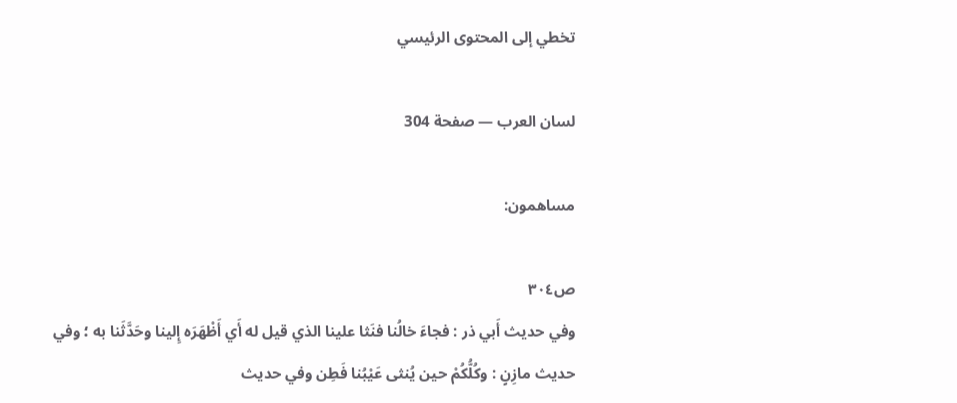تخطي إلى المحتوى الرئيسي

لسان العرب — صفحة 304

مساهمون:

ص٣٠٤
وفي حديث أَبي ذر : فجاءَ خالُنا فنَثا علينا الذي قيل له أَي أَظْهَرَه إِلينا وحَدَّثَنا به ؛ وفي حديث مازِنٍ : وكُلُّكُمْ حين يُنثى عَيْبُنا فَطِن وفي حديث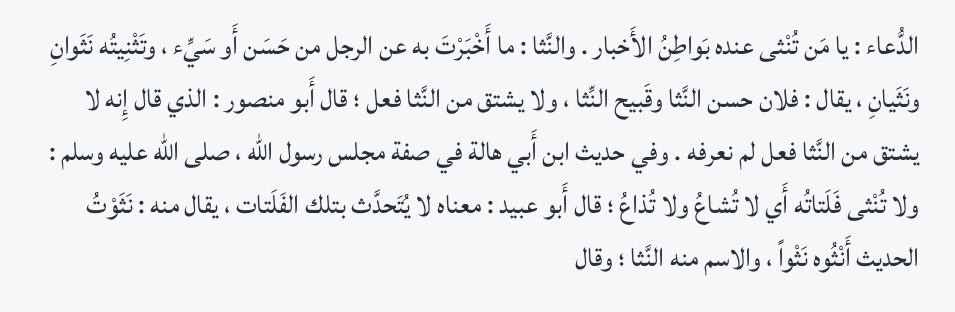الدُّعاء : يا مَن تُنْثى عنده بَواطِنُ الأَخبار . والنَّثا : ما أَخْبَرْتَ به عن الرجل من حَسَن أَو سَيِّء ، وتَثْنِيتُه نَثَوانِ ونَثَيانِ ، يقال : فلان حسن النَّثا وقَبيح النِّثا ، ولا يشتق من النَّثا فعل ؛ قال أَبو منصور : الذي قال إِنه لا يشتق من النَّثا فعل لم نعرفه . وفي حديث ابن أَبي هالة في صفة مجلس رسول الله ، صلى الله عليه وسلم : ولا تُنْثى فَلَتاتُه أَي لا تُشاعُ ولا تُذاعُ ؛ قال أَبو عبيد : معناه لا يُتَحدَّث بتلك الفَلَتات ، يقال منه : نَثَوْتُ الحديث أَنْثُوه نَثْواً ، والاسم منه النَّثا ؛ وقال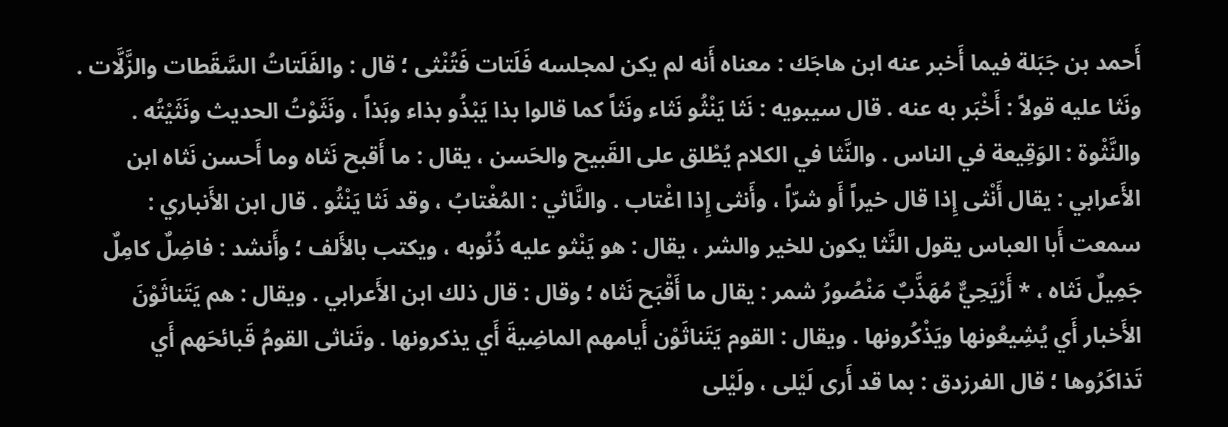أَحمد بن جَبَلة فيما أَخبر عنه ابن هاجَك : معناه أَنه لم يكن لمجلسه فَلَتات فَتُنْثى ؛ قال : والفَلَتاتُ السَّقَطات والزَّلَّات . ونَثا عليه قولاً : أَخْبَر به عنه . قال سيبويه : نَثا يَنْثُو نَثاء ونَثاً كما قالوا بذا يَبْذُو بذاء وبَذاً ، ونَثَوْتُ الحديث ونَثَيْتُه . والنَّثْوة : الوَقِيعة في الناس . والنَّثا في الكلام يُطْلق على القَبيح والحَسن ، يقال : ما أَقبح نَثاه وما أَحسن نَثاه ابن الأَعرابي : يقال أَنْثى إِذا قال خيراً أَو شرّاً ، وأَنثى إِذا اغْتاب . والنَّاثي : المُغْتابُ ، وقد نَثا يَنْثُو . قال ابن الأَنباري : سمعت أَبا العباس يقول النَّثا يكون للخير والشر ، يقال : هو يَنْثو عليه ذُنُوبه ، ويكتب بالأَلف ؛ وأَنشد : فاضِلٌ كامِلٌ جَمِيلٌ نَثاه ، * أَرْيَحِيٌّ مُهَذَّبٌ مَنْصُورُ شمر : يقال ما أَقْبَح نَثاه ؛ وقال : قال ذلك ابن الأَعرابي . ويقال : هم يَتَناثَوْنَ الأَخبار أَي يُشِيعُونها ويَذْكُرونها . ويقال : القوم يَتَناثَوْن أَيامهم الماضِيةَ أَي يذكرونها . وتَناثى القومُ قَبائحَهم أَي تَذاكَرُوها ؛ قال الفرزدق : بما قد أَرى لَيْلى ، ولَيْلى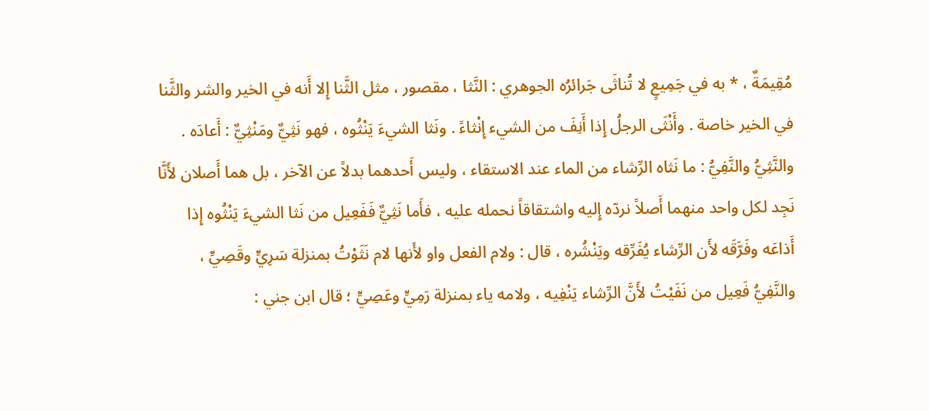مُقِيمَةٌ ، * به في جَمِيعٍ لا تُناثَى جَرائرُه الجوهري : النَّثا ، مقصور ، مثل الثَّنا إِلا أَنه في الخير والشر والثَّنا في الخير خاصة . وأَنْثَى الرجلُ إِذا أَنِفَ من الشيء إِنْثاءً . ونَثا الشيءَ يَنْثُوه ، فهو نَثِيٌّ ومَنْثِيٌّ : أَعادَه . والنَّثِيُّ والنَّفِيُّ : ما نَثاه الرِّشاء من الماء عند الاستقاء ، وليس أَحدهما بدلاً عن الآخر ، بل هما أَصلان لأَنَّا نَجِد لكل واحد منهما أَصلاً نردّه إِليه واشتقاقاً نحمله عليه ، فأَما نَثِيٌّ فَفَعِيل من نَثا الشيءَ يَنْثُوه إِذا أَذاعَه وفَرَّقَه لأَن الرِّشاء يُفَرِّقه ويَنْشُره ، قال : ولام الفعل واو لأَنها لام نَثَوْتُ بمنزلة سَرِيٍّ وقَصِيٍّ ، والنَّفِيُّ فَعِيل من نَفَيْتُ لأَنَّ الرِّشاء يَنْفِيه ، ولامه ياء بمنزلة رَمِيٍّ وعَصِيٍّ ؛ قال ابن جني :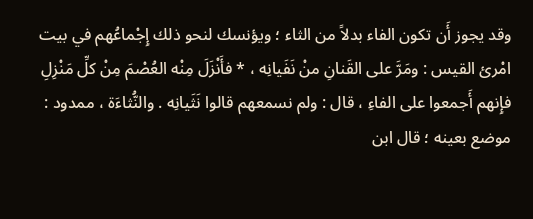وقد يجوز أَن تكون الفاء بدلاً من الثاء ؛ ويؤنسك لنحو ذلك إِجْماعُهم في بيت امْرئ القيس : ومَرَّ على القَنانِ منْ نَفَيانِه ، * فأَنْزَلَ مِنْه العُصْمَ مِنْ كلِّ مَنْزِلِ فإِنهم أَجمعوا على الفاءِ ، قال : ولم نسمعهم قالوا نَثَيانِه . والنُّثاءَة ، ممدود : موضع بعينه ؛ قال ابن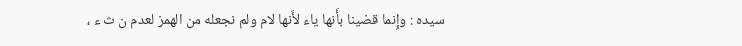سيده : وإِنما قضينا بأَنها ياء لأَنها لام ولم نجعله من الهمز لعدم ن ث ء ،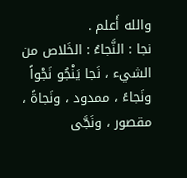والله أَعلم .
نجا : النَّجاءُ : الخَلاص من الشيء ، نَجا يَنْجُو نَجْواً ونَجاءً ، ممدود ، ونَجاةً ، مقصور ، ونَجَّى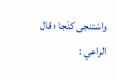واسْتنجى كنَجا ؛ قال الراعي :